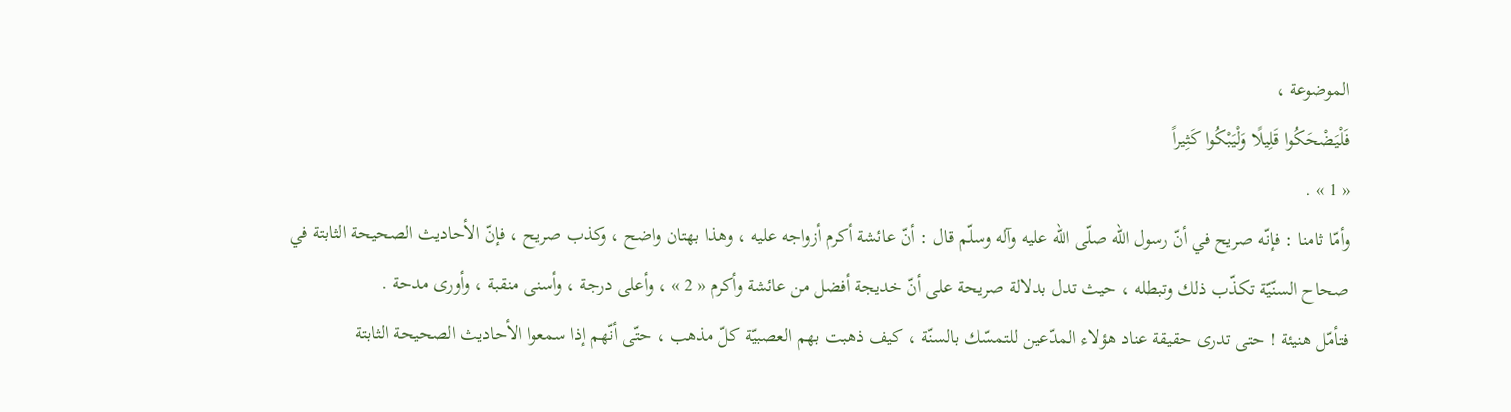الموضوعة ،
فَلْيَضْحَكُوا قَلِيلًا وَلْيَبْكُوا كَثِيراً
« 1 » .
وأمّا ثامنا : فإنّه صريح في أنّ رسول اللّه صلّى اللّه عليه وآله وسلّم قال : أنّ عائشة أكرم أزواجه عليه ، وهذا بهتان واضح ، وكذب صريح ، فإنّ الأحاديث الصحيحة الثابتة في صحاح السنّيّة تكذّب ذلك وتبطله ، حيث تدل بدلالة صريحة على أنّ خديجة أفضل من عائشة وأكرم « 2 » ، وأعلى درجة ، وأسنى منقبة ، وأورى مدحة .
فتأمّل هنيئة ! حتى تدرى حقيقة عناد هؤلاء المدّعين للتمسّك بالسنّة ، كيف ذهبت بهم العصبيّة كلّ مذهب ، حتّى أنّهم إذا سمعوا الأحاديث الصحيحة الثابتة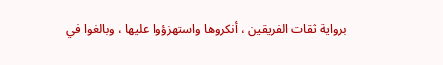برواية ثقات الفريقين ، أنكروها واستهزؤوا عليها ، وبالغوا في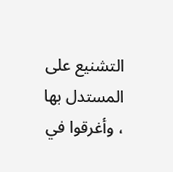التشنيع على المستدل بها ، وأغرقوا في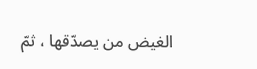الغيض من يصدّقها ، ثمّ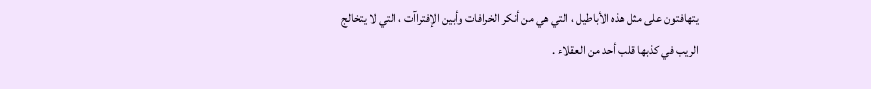يتهافتون على مثل هذه الأباطيل ، التي هي من أنكر الخرافات وأبين الإفتراآت ، التي لا يتخالج الريب في كذبها قلب أحد من العقلاء .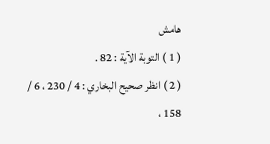هامش
( 1 ) التوبة الآية : 82 .
( 2 ) انظر صحيح البخاري : 4 / 230 ، 6 / 158 ،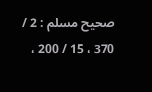صحيح مسلم : 2 / 370 ، 15 / 200 ،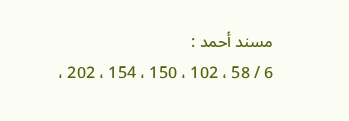مسند أحمد :
6 / 58 ، 102 ، 150 ، 154 ، 202 ،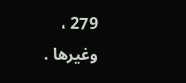279 ، وغيرها .